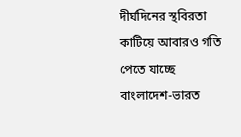দীর্ঘদিনের স্থবিরতা কাটিয়ে আবারও গতি পেতে যাচ্ছে বাংলাদেশ-ভারত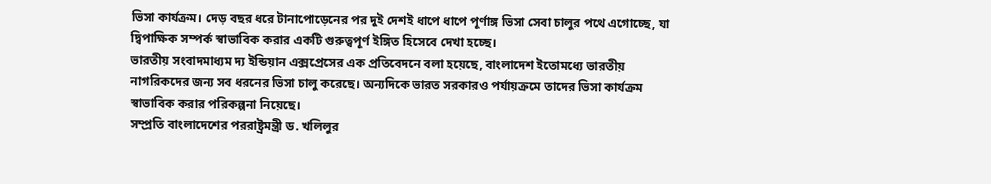ভিসা কার্যক্রম। দেড় বছর ধরে টানাপোড়েনের পর দুই দেশই ধাপে ধাপে পূর্ণাঙ্গ ভিসা সেবা চালুর পথে এগোচ্ছে, যা দ্বিপাক্ষিক সম্পর্ক স্বাভাবিক করার একটি গুরুত্বপূর্ণ ইঙ্গিত হিসেবে দেখা হচ্ছে।
ভারতীয় সংবাদমাধ্যম দ্য ইন্ডিয়ান এক্সপ্রেসের এক প্রতিবেদনে বলা হয়েছে, বাংলাদেশ ইতোমধ্যে ভারতীয় নাগরিকদের জন্য সব ধরনের ভিসা চালু করেছে। অন্যদিকে ভারত সরকারও পর্যায়ক্রমে তাদের ভিসা কার্যক্রম স্বাভাবিক করার পরিকল্পনা নিয়েছে।
সম্প্রতি বাংলাদেশের পররাষ্ট্রমন্ত্রী ড. খলিলুর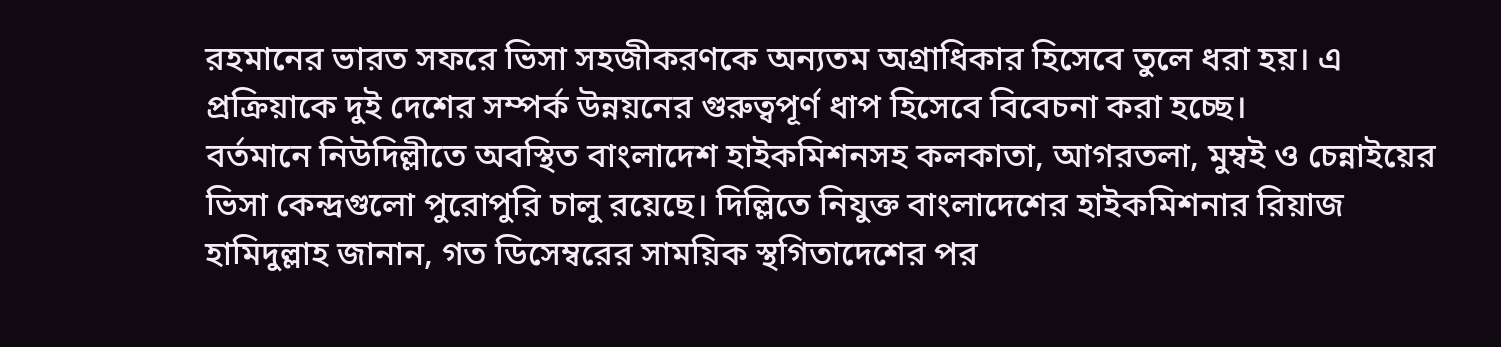রহমানের ভারত সফরে ভিসা সহজীকরণকে অন্যতম অগ্রাধিকার হিসেবে তুলে ধরা হয়। এ প্রক্রিয়াকে দুই দেশের সম্পর্ক উন্নয়নের গুরুত্বপূর্ণ ধাপ হিসেবে বিবেচনা করা হচ্ছে।
বর্তমানে নিউদিল্লীতে অবস্থিত বাংলাদেশ হাইকমিশনসহ কলকাতা, আগরতলা, মুম্বই ও চেন্নাইয়ের ভিসা কেন্দ্রগুলো পুরোপুরি চালু রয়েছে। দিল্লিতে নিযুক্ত বাংলাদেশের হাইকমিশনার রিয়াজ হামিদুল্লাহ জানান, গত ডিসেম্বরের সাময়িক স্থগিতাদেশের পর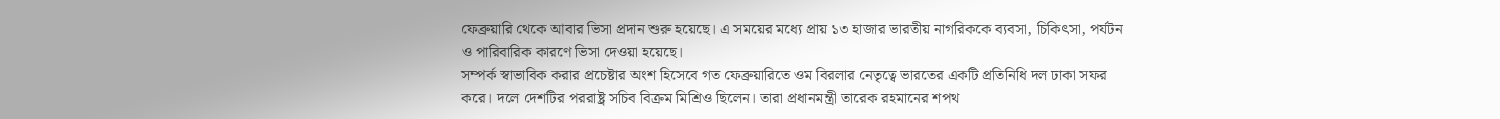ফেব্রুয়ারি থেকে আবার ভিসা প্রদান শুরু হয়েছে। এ সময়ের মধ্যে প্রায় ১৩ হাজার ভারতীয় নাগরিককে ব্যবসা, চিকিৎসা, পর্যটন ও পারিবারিক কারণে ভিসা দেওয়া হয়েছে।
সম্পর্ক স্বাভাবিক করার প্রচেষ্টার অংশ হিসেবে গত ফেব্রুয়ারিতে ওম বিরলার নেতৃত্বে ভারতের একটি প্রতিনিধি দল ঢাকা সফর করে। দলে দেশটির পররাষ্ট্র সচিব বিক্রম মিশ্রিও ছিলেন। তারা প্রধানমন্ত্রী তারেক রহমানের শপথ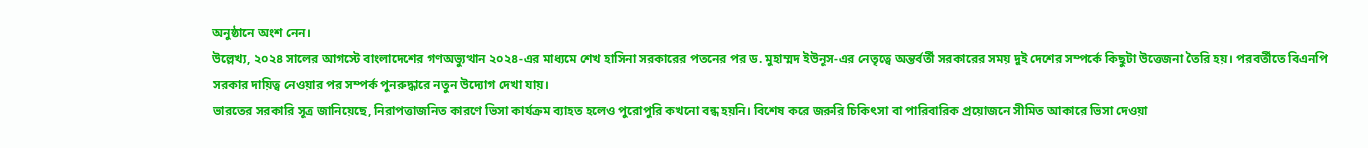অনুষ্ঠানে অংশ নেন।
উল্লেখ্য, ২০২৪ সালের আগস্টে বাংলাদেশের গণঅভ্যুত্থান ২০২৪-এর মাধ্যমে শেখ হাসিনা সরকারের পতনের পর ড. মুহাম্মদ ইউনূস-এর নেতৃত্বে অন্তর্বর্তী সরকারের সময় দুই দেশের সম্পর্কে কিছুটা উত্তেজনা তৈরি হয়। পরবর্তীতে বিএনপি সরকার দায়িত্ব নেওয়ার পর সম্পর্ক পুনরুদ্ধারে নতুন উদ্যোগ দেখা যায়।
ভারতের সরকারি সূত্র জানিয়েছে, নিরাপত্তাজনিত কারণে ভিসা কার্যক্রম ব্যাহত হলেও পুরোপুরি কখনো বন্ধ হয়নি। বিশেষ করে জরুরি চিকিৎসা বা পারিবারিক প্রয়োজনে সীমিত আকারে ভিসা দেওয়া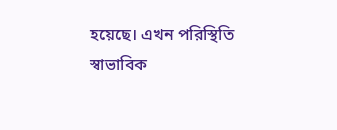হয়েছে। এখন পরিস্থিতি স্বাভাবিক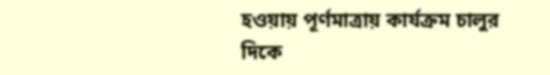হওয়ায় পূর্ণমাত্রায় কার্যক্রম চালুর দিকে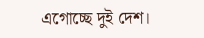এগোচ্ছে দুই দেশ।